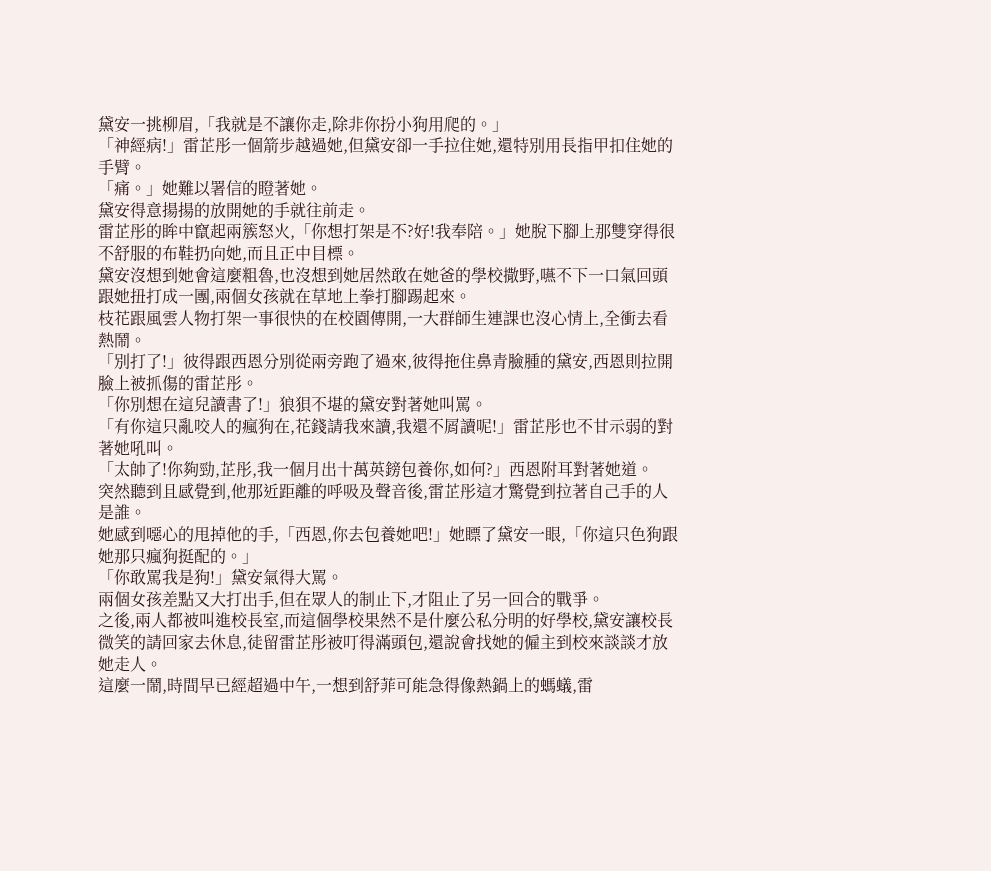黛安一挑柳眉,「我就是不讓你走,除非你扮小狗用爬的。」
「神經病!」雷芷彤一個箭步越過她,但黛安卻一手拉住她,還特別用長指甲扣住她的手臂。
「痛。」她難以署信的瞪著她。
黛安得意揚揚的放開她的手就往前走。
雷芷彤的眸中竄起兩簇怒火,「你想打架是不?好!我奉陪。」她脫下腳上那雙穿得很不舒服的布鞋扔向她,而且正中目標。
黛安沒想到她會這麼粗魯,也沒想到她居然敢在她爸的學校撒野,嚥不下一口氣回頭跟她扭打成一團,兩個女孩就在草地上拳打腳踢起來。
枝花跟風雲人物打架一事很快的在校園傳開,一大群師生連課也沒心情上,全衝去看熱鬧。
「別打了!」彼得跟西恩分別從兩旁跑了過來,彼得拖住鼻青臉腫的黛安,西恩則拉開臉上被抓傷的雷芷彤。
「你別想在這兒讀書了!」狼狽不堪的黛安對著她叫罵。
「有你這只亂咬人的瘋狗在,花錢請我來讀,我還不屑讀呢!」雷芷彤也不甘示弱的對著她吼叫。
「太帥了!你夠勁,芷彤,我一個月出十萬英鎊包養你,如何?」西恩附耳對著她道。
突然聽到且感覺到,他那近距離的呼吸及聲音後,雷芷彤這才驚覺到拉著自己手的人是誰。
她感到噁心的甩掉他的手,「西恩,你去包養她吧!」她瞟了黛安一眼,「你這只色狗跟她那只瘋狗挺配的。」
「你敢罵我是狗!」黛安氣得大罵。
兩個女孩差點又大打出手,但在眾人的制止下,才阻止了另一回合的戰爭。
之後,兩人都被叫進校長室,而這個學校果然不是什麼公私分明的好學校,黛安讓校長微笑的請回家去休息,徒留雷芷彤被叮得滿頭包,還說會找她的僱主到校來談談才放她走人。
這麼一鬧,時間早已經超過中午,一想到舒菲可能急得像熱鍋上的螞蟻,雷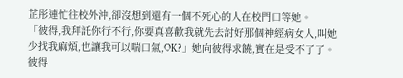芷彤連忙往校外沖,卻沒想到還有一個不死心的人在校門口等她。
「彼得,我拜託你行不行,你要真喜歡我就先去討好那個神經病女人,叫她少找我麻煩,也讓我可以喘口氣,OK?」她向彼得求饒,實在是受不了了。
彼得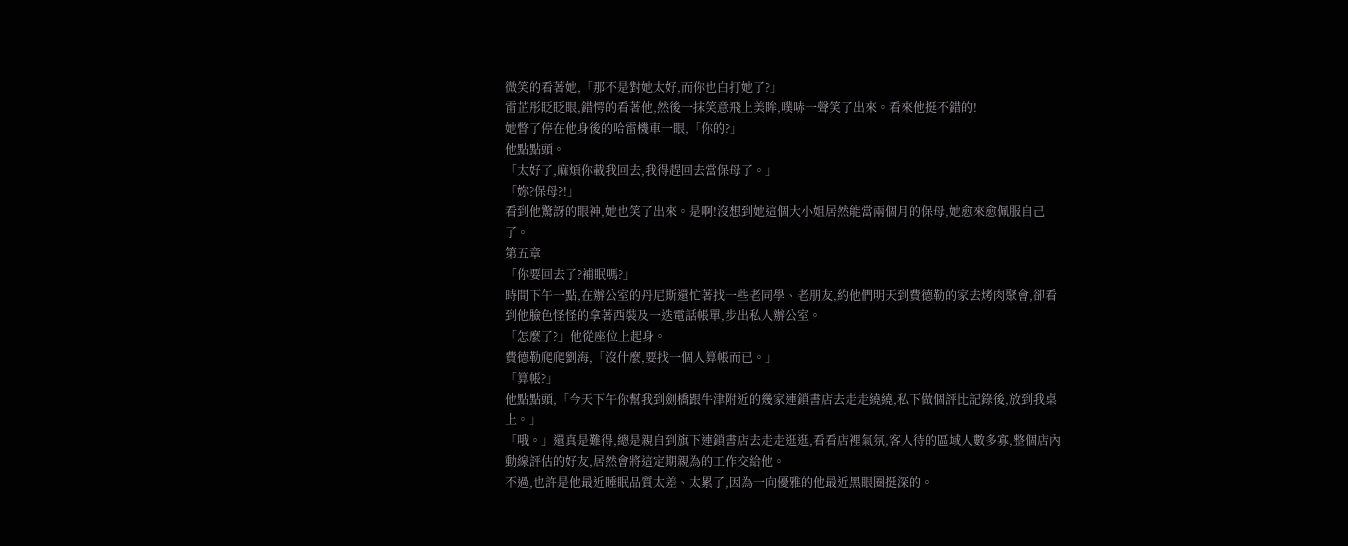微笑的看著她,「那不是對她太好,而你也白打她了?」
雷芷彤眨眨眼,錯愕的看著他,然後一抹笑意飛上美眸,噗哧一聲笑了出來。看來他挺不錯的!
她瞥了停在他身後的哈雷機車一眼,「你的?」
他點點頭。
「太好了,麻煩你載我回去,我得趕回去當保母了。」
「妳?保母?!」
看到他驚訝的眼神,她也笑了出來。是啊!沒想到她這個大小姐居然能當兩個月的保母,她愈來愈佩服自己了。
第五章
「你要回去了?補眠嗎?」
時間下午一點,在辦公室的丹尼斯還忙著找一些老同學、老朋友,約他們明天到費德勒的家去烤肉聚會,卻看到他臉色怪怪的拿著西裝及一迭電話帳單,步出私人辦公室。
「怎麼了?」他從座位上起身。
費德勒爬爬劉海,「沒什麼,要找一個人算帳而已。」
「算帳?」
他點點頭,「今天下午你幫我到劍橋跟牛津附近的幾家連鎖書店去走走繞繞,私下做個評比記錄後,放到我桌上。」
「哦。」還真是難得,總是親自到旗下連鎖書店去走走逛逛,看看店裡氣氛,客人待的區域人數多寡,整個店內動線評估的好友,居然會將這定期親為的工作交給他。
不過,也許是他最近睡眠品質太差、太累了,因為一向優雅的他最近黑眼圈挺深的。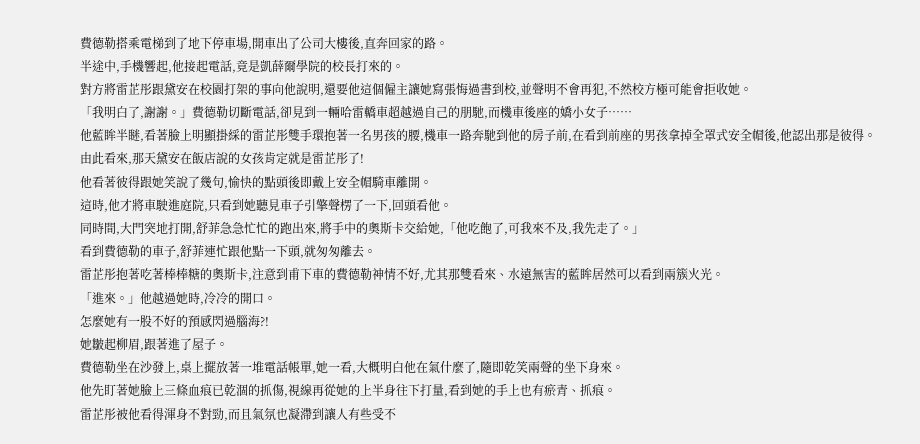費德勒搭乘電梯到了地下停車場,開車出了公司大樓後,直奔回家的路。
半途中,手機響起,他接起電話,竟是凱薛爾學院的校長打來的。
對方將雷芷彤跟黛安在校園打架的事向他說明,還要他這個僱主讓她寫張悔過書到校,並聲明不會再犯,不然校方極可能會拒收她。
「我明白了,謝謝。」費德勒切斷電話,卻見到一輛哈雷轎車超越過自己的朋馳,而機車後座的嬌小女子……
他藍眸半瞇,看著臉上明顯掛綵的雷芷彤雙手環抱著一名男孩的腰,機車一路奔馳到他的房子前,在看到前座的男孩拿掉全罩式安全帽後,他認出那是彼得。
由此看來,那天黛安在飯店說的女孩肯定就是雷芷彤了!
他看著彼得跟她笑說了幾句,愉快的點頭後即戴上安全帽騎車離開。
這時,他才將車駛進庭院,只看到她聽見車子引擎聲楞了一下,回頭看他。
同時間,大門突地打開,舒菲急急忙忙的跑出來,將手中的奧斯卡交給她,「他吃飽了,可我來不及,我先走了。」
看到費德勒的車子,舒菲連忙跟他點一下頭,就匆匆離去。
雷芷彤抱著吃著棒棒糖的奧斯卡,注意到甫下車的費德勒神情不好,尤其那雙看來、水遠無害的藍眸居然可以看到兩簇火光。
「進來。」他越過她時,冷冷的開口。
怎麼她有一股不好的預感閃過腦海?!
她皺起柳眉,跟著進了屋子。
費德勒坐在沙發上,桌上擺放著一堆電話帳單,她一看,大概明白他在氣什麼了,隨即乾笑兩聲的坐下身來。
他先盯著她臉上三條血痕已乾涸的抓傷,視線再從她的上半身往下打量,看到她的手上也有瘀青、抓痕。
雷芷彤被他看得渾身不對勁,而且氣氛也凝滯到讓人有些受不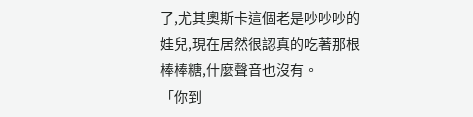了,尤其奧斯卡這個老是吵吵吵的娃兒,現在居然很認真的吃著那根棒棒糖,什麼聲音也沒有。
「你到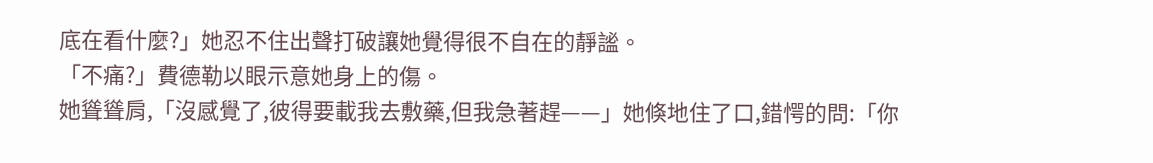底在看什麼?」她忍不住出聲打破讓她覺得很不自在的靜謐。
「不痛?」費德勒以眼示意她身上的傷。
她聳聳肩,「沒感覺了,彼得要載我去敷藥,但我急著趕——」她倏地住了口,錯愕的問:「你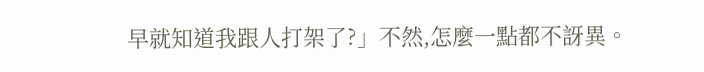早就知道我跟人打架了?」不然,怎麼一點都不訝異。